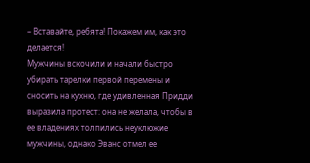– Вставайте, ребята! Покажем им, как это делается!
Мужчины вскочили и начали быстро убирать тарелки первой перемены и сносить на кухню, где удивленная Придди выразила протест: она не желала, чтобы в ее владениях толпились неуклюжие мужчины, однако Эванс отмел ее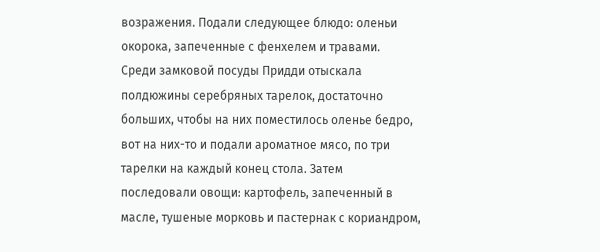возражения. Подали следующее блюдо: оленьи окорока, запеченные с фенхелем и травами.
Среди замковой посуды Придди отыскала полдюжины серебряных тарелок, достаточно больших, чтобы на них поместилось оленье бедро, вот на них-то и подали ароматное мясо, по три тарелки на каждый конец стола. Затем последовали овощи: картофель, запеченный в масле, тушеные морковь и пастернак с кориандром,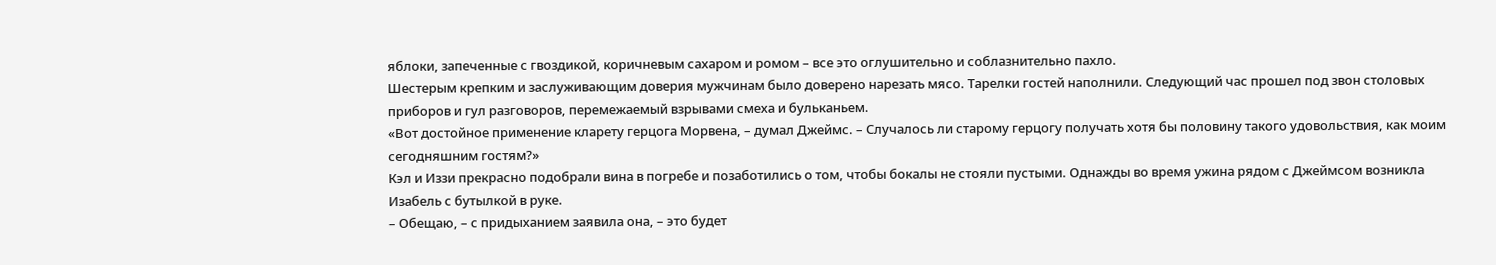яблоки, запеченные с гвоздикой, коричневым сахаром и ромом – все это оглушительно и соблазнительно пахло.
Шестерым крепким и заслуживающим доверия мужчинам было доверено нарезать мясо. Тарелки гостей наполнили. Следующий час прошел под звон столовых приборов и гул разговоров, перемежаемый взрывами смеха и бульканьем.
«Вот достойное применение кларету герцога Морвена, – думал Джеймс. – Случалось ли старому герцогу получать хотя бы половину такого удовольствия, как моим сегодняшним гостям?»
Кэл и Иззи прекрасно подобрали вина в погребе и позаботились о том, чтобы бокалы не стояли пустыми. Однажды во время ужина рядом с Джеймсом возникла Изабель с бутылкой в руке.
– Обещаю, – с придыханием заявила она, – это будет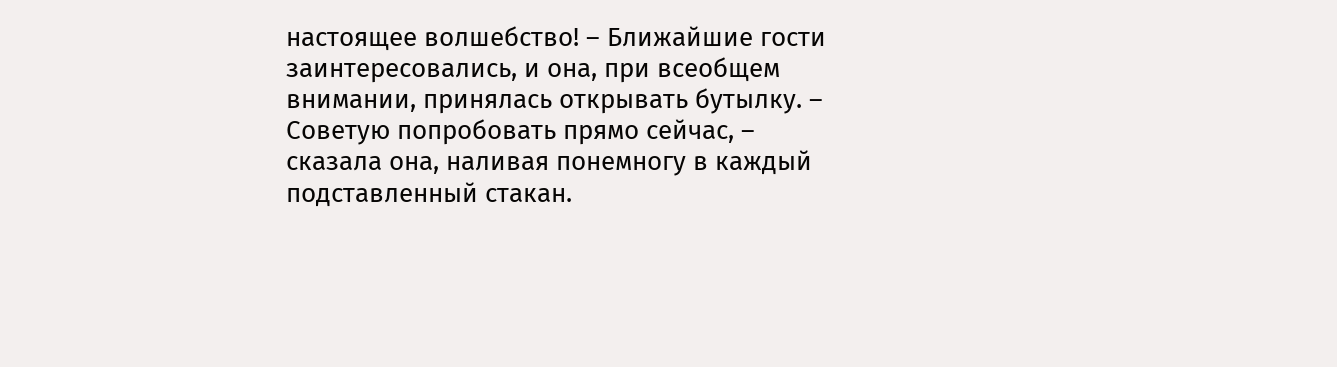настоящее волшебство! – Ближайшие гости заинтересовались, и она, при всеобщем внимании, принялась открывать бутылку. – Советую попробовать прямо сейчас, – сказала она, наливая понемногу в каждый подставленный стакан.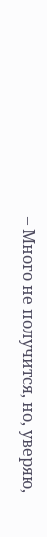– Много не получится, но, уверяю,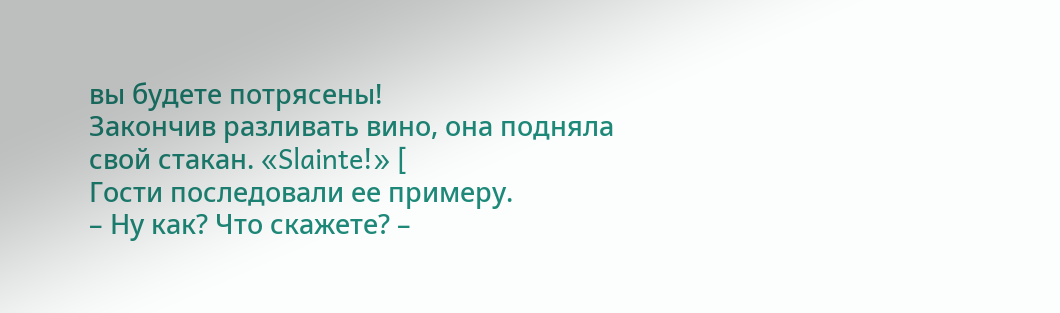вы будете потрясены!
Закончив разливать вино, она подняла свой стакан. «Slainte!» [
Гости последовали ее примеру.
– Ну как? Что скажете? –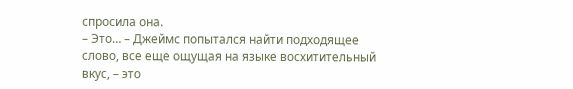спросила она.
– Это… – Джеймс попытался найти подходящее слово, все еще ощущая на языке восхитительный вкус, – это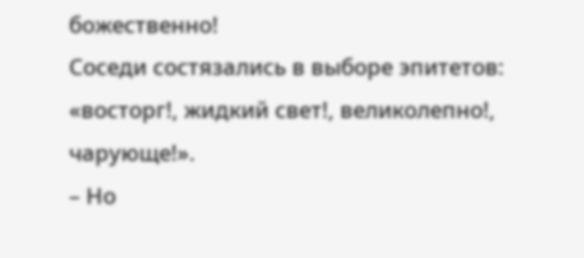божественно!
Соседи состязались в выборе эпитетов: «восторг!, жидкий свет!, великолепно!, чарующе!».
– Но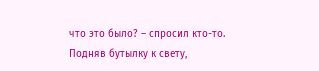что это было? – спросил кто-то.
Подняв бутылку к свету,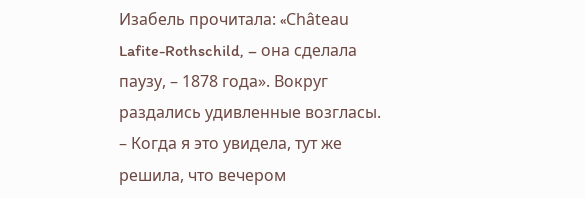Изабель прочитала: «Château Lafite-Rothschild, – она сделала паузу, – 1878 года». Вокруг раздались удивленные возгласы. – Когда я это увидела, тут же решила, что вечером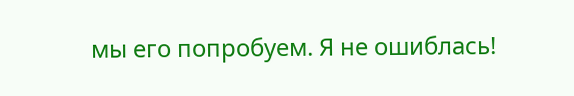мы его попробуем. Я не ошиблась!